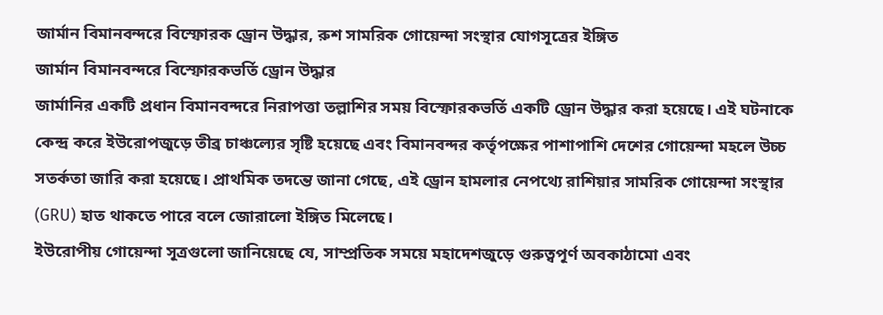জার্মান বিমানবন্দরে বিস্ফোরক ড্রোন উদ্ধার, রুশ সামরিক গোয়েন্দা সংস্থার যোগসূত্রের ইঙ্গিত
জার্মান বিমানবন্দরে বিস্ফোরকভর্তি ড্রোন উদ্ধার
জার্মানির একটি প্রধান বিমানবন্দরে নিরাপত্তা তল্লাশির সময় বিস্ফোরকভর্তি একটি ড্রোন উদ্ধার করা হয়েছে। এই ঘটনাকে কেন্দ্র করে ইউরোপজুড়ে তীব্র চাঞ্চল্যের সৃষ্টি হয়েছে এবং বিমানবন্দর কর্তৃপক্ষের পাশাপাশি দেশের গোয়েন্দা মহলে উচ্চ সতর্কতা জারি করা হয়েছে। প্রাথমিক তদন্তে জানা গেছে, এই ড্রোন হামলার নেপথ্যে রাশিয়ার সামরিক গোয়েন্দা সংস্থার (GRU) হাত থাকতে পারে বলে জোরালো ইঙ্গিত মিলেছে।
ইউরোপীয় গোয়েন্দা সূত্রগুলো জানিয়েছে যে, সাম্প্রতিক সময়ে মহাদেশজুড়ে গুরুত্বপূর্ণ অবকাঠামো এবং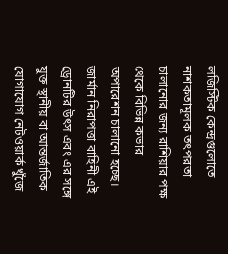লজিস্টিক কেন্দ্রগুলোতে নাশকতামূলক তৎপরতা চালানোর জন্য রাশিয়ার পক্ষ থেকে বিভিন্ন কভার অপারেশন চালানো হচ্ছে। জার্মান নিরাপত্তা বাহিনী এই ড্রোনটির উৎস এবং এর সঙ্গে যুক্ত স্থানীয় বা আন্তর্জাতিক যোগাযোগ নেটওয়ার্ক খুঁজে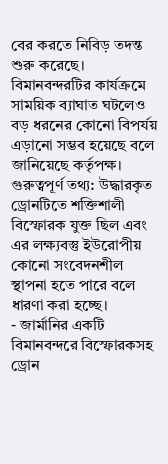বের করতে নিবিড় তদন্ত শুরু করেছে। বিমানবন্দরটির কার্যক্রমে সাময়িক ব্যাঘাত ঘটলেও বড় ধরনের কোনো বিপর্যয় এড়ানো সম্ভব হয়েছে বলে জানিয়েছে কর্তৃপক্ষ।
গুরুত্বপূর্ণ তথ্য: উদ্ধারকৃত ড্রোনটিতে শক্তিশালী বিস্ফোরক যুক্ত ছিল এবং এর লক্ষ্যবস্তু ইউরোপীয় কোনো সংবেদনশীল স্থাপনা হতে পারে বলে ধারণা করা হচ্ছে।
- জার্মানির একটি বিমানবন্দরে বিস্ফোরকসহ ড্রোন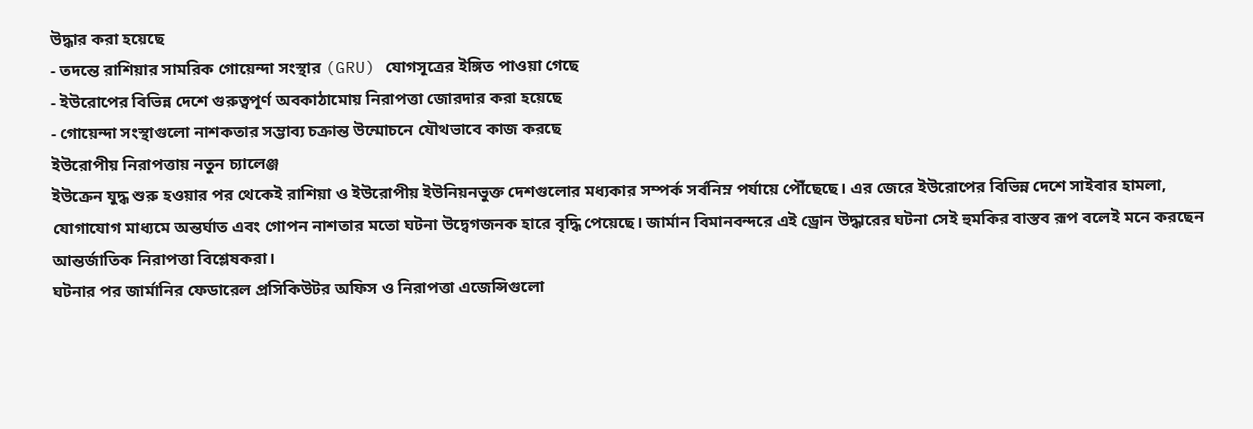উদ্ধার করা হয়েছে
- তদন্তে রাশিয়ার সামরিক গোয়েন্দা সংস্থার (GRU) যোগসূত্রের ইঙ্গিত পাওয়া গেছে
- ইউরোপের বিভিন্ন দেশে গুরুত্বপূর্ণ অবকাঠামোয় নিরাপত্তা জোরদার করা হয়েছে
- গোয়েন্দা সংস্থাগুলো নাশকতার সম্ভাব্য চক্রান্ত উন্মোচনে যৌথভাবে কাজ করছে
ইউরোপীয় নিরাপত্তায় নতুন চ্যালেঞ্জ
ইউক্রেন যুদ্ধ শুরু হওয়ার পর থেকেই রাশিয়া ও ইউরোপীয় ইউনিয়নভুক্ত দেশগুলোর মধ্যকার সম্পর্ক সর্বনিম্ন পর্যায়ে পৌঁছেছে। এর জেরে ইউরোপের বিভিন্ন দেশে সাইবার হামলা, যোগাযোগ মাধ্যমে অন্তর্ঘাত এবং গোপন নাশতার মতো ঘটনা উদ্বেগজনক হারে বৃদ্ধি পেয়েছে। জার্মান বিমানবন্দরে এই ড্রোন উদ্ধারের ঘটনা সেই হুমকির বাস্তব রূপ বলেই মনে করছেন আন্তর্জাতিক নিরাপত্তা বিশ্লেষকরা।
ঘটনার পর জার্মানির ফেডারেল প্রসিকিউটর অফিস ও নিরাপত্তা এজেন্সিগুলো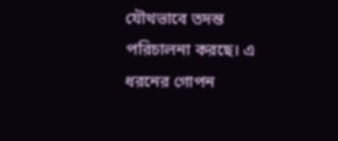যৌথভাবে তদন্ত পরিচালনা করছে। এ ধরনের গোপন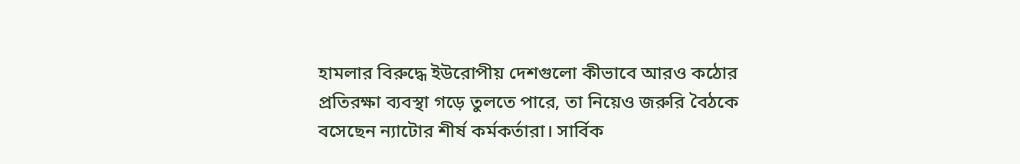হামলার বিরুদ্ধে ইউরোপীয় দেশগুলো কীভাবে আরও কঠোর প্রতিরক্ষা ব্যবস্থা গড়ে তুলতে পারে, তা নিয়েও জরুরি বৈঠকে বসেছেন ন্যাটোর শীর্ষ কর্মকর্তারা। সার্বিক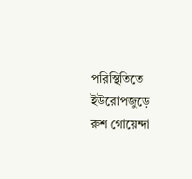পরিস্থিতিতে ইউরোপজুড়ে রুশ গোয়েন্দা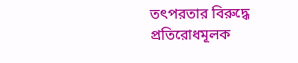তৎপরতার বিরুদ্ধে প্রতিরোধমূলক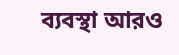ব্যবস্থা আরও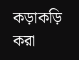কড়াকড়ি করা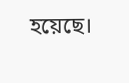হয়েছে।